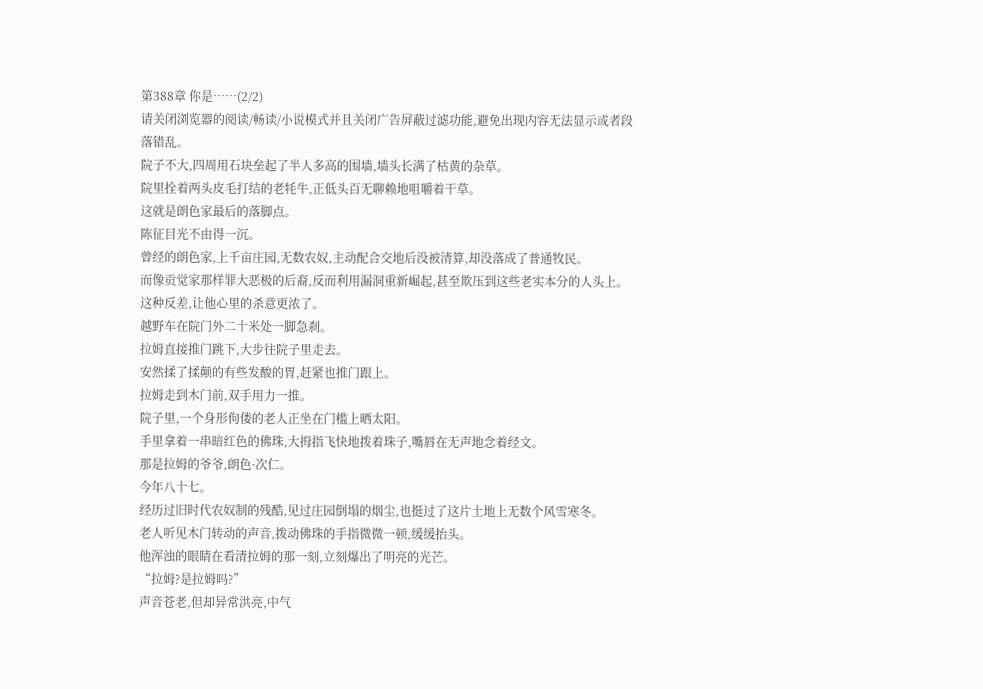第388章 你是……(2/2)
请关闭浏览器的阅读/畅读/小说模式并且关闭广告屏蔽过滤功能,避免出现内容无法显示或者段落错乱。
院子不大,四周用石块垒起了半人多高的围墙,墙头长满了枯黄的杂草。
院里拴着两头皮毛打结的老牦牛,正低头百无聊赖地咀嚼着干草。
这就是朗色家最后的落脚点。
陈征目光不由得一沉。
曾经的朗色家,上千亩庄园,无数农奴,主动配合交地后没被清算,却没落成了普通牧民。
而像贡觉家那样罪大恶极的后裔,反而利用漏洞重新崛起,甚至欺压到这些老实本分的人头上。
这种反差,让他心里的杀意更浓了。
越野车在院门外二十米处一脚急刹。
拉姆直接推门跳下,大步往院子里走去。
安然揉了揉颠的有些发酸的胃,赶紧也推门跟上。
拉姆走到木门前,双手用力一推。
院子里,一个身形佝偻的老人正坐在门槛上晒太阳。
手里拿着一串暗红色的佛珠,大拇指飞快地拨着珠子,嘴唇在无声地念着经文。
那是拉姆的爷爷,朗色·次仁。
今年八十七。
经历过旧时代农奴制的残酷,见过庄园倒塌的烟尘,也挺过了这片土地上无数个风雪寒冬。
老人听见木门转动的声音,拨动佛珠的手指微微一顿,缓缓抬头。
他浑浊的眼睛在看清拉姆的那一刻,立刻爆出了明亮的光芒。
“拉姆?是拉姆吗?”
声音苍老,但却异常洪亮,中气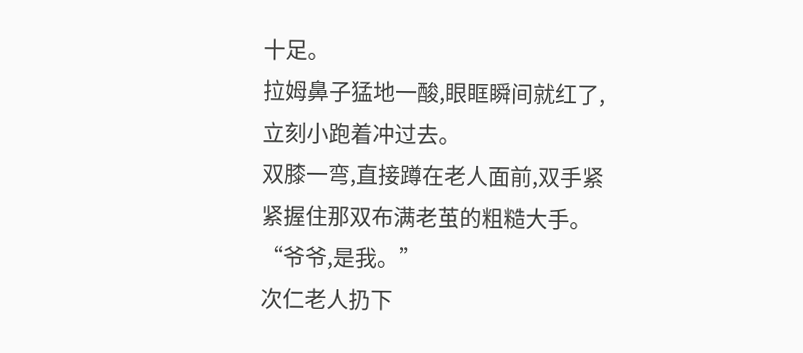十足。
拉姆鼻子猛地一酸,眼眶瞬间就红了,立刻小跑着冲过去。
双膝一弯,直接蹲在老人面前,双手紧紧握住那双布满老茧的粗糙大手。
“爷爷,是我。”
次仁老人扔下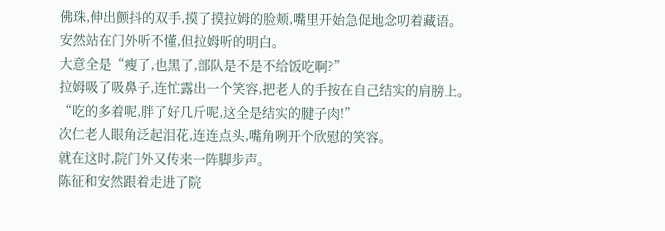佛珠,伸出颤抖的双手,摸了摸拉姆的脸颊,嘴里开始急促地念叨着藏语。
安然站在门外听不懂,但拉姆听的明白。
大意全是“瘦了,也黑了,部队是不是不给饭吃啊?”
拉姆吸了吸鼻子,连忙露出一个笑容,把老人的手按在自己结实的肩膀上。
“吃的多着呢,胖了好几斤呢,这全是结实的腱子肉!”
次仁老人眼角泛起泪花,连连点头,嘴角咧开个欣慰的笑容。
就在这时,院门外又传来一阵脚步声。
陈征和安然跟着走进了院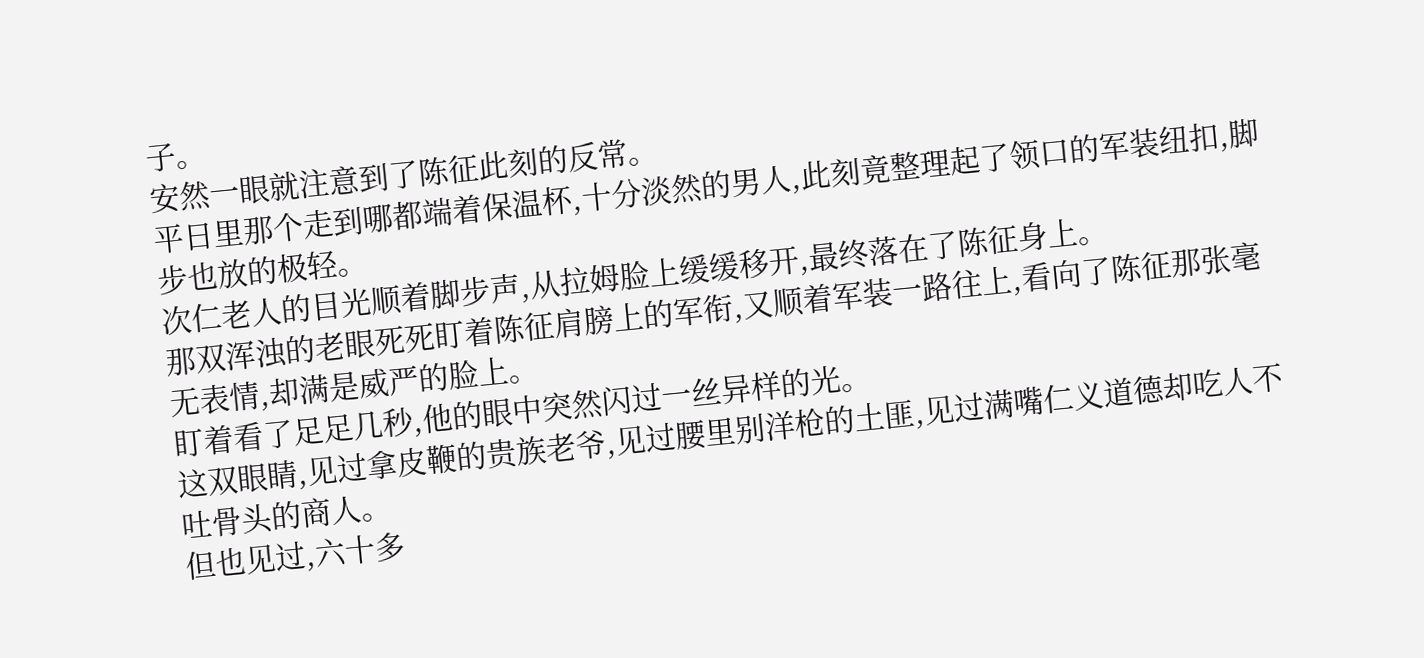子。
安然一眼就注意到了陈征此刻的反常。
平日里那个走到哪都端着保温杯,十分淡然的男人,此刻竟整理起了领口的军装纽扣,脚步也放的极轻。
次仁老人的目光顺着脚步声,从拉姆脸上缓缓移开,最终落在了陈征身上。
那双浑浊的老眼死死盯着陈征肩膀上的军衔,又顺着军装一路往上,看向了陈征那张毫无表情,却满是威严的脸上。
盯着看了足足几秒,他的眼中突然闪过一丝异样的光。
这双眼睛,见过拿皮鞭的贵族老爷,见过腰里别洋枪的土匪,见过满嘴仁义道德却吃人不吐骨头的商人。
但也见过,六十多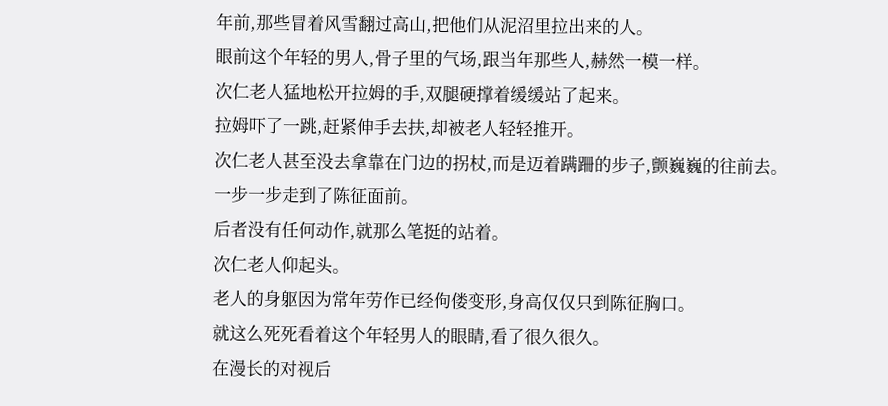年前,那些冒着风雪翻过高山,把他们从泥沼里拉出来的人。
眼前这个年轻的男人,骨子里的气场,跟当年那些人,赫然一模一样。
次仁老人猛地松开拉姆的手,双腿硬撑着缓缓站了起来。
拉姆吓了一跳,赶紧伸手去扶,却被老人轻轻推开。
次仁老人甚至没去拿靠在门边的拐杖,而是迈着蹒跚的步子,颤巍巍的往前去。
一步一步走到了陈征面前。
后者没有任何动作,就那么笔挺的站着。
次仁老人仰起头。
老人的身躯因为常年劳作已经佝偻变形,身高仅仅只到陈征胸口。
就这么死死看着这个年轻男人的眼睛,看了很久很久。
在漫长的对视后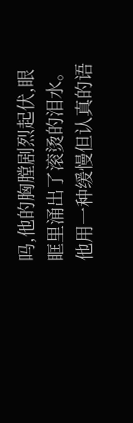吗,他的胸膛剧烈起伏,眼眶里涌出了滚烫的泪水。
他用一种缓慢但认真的语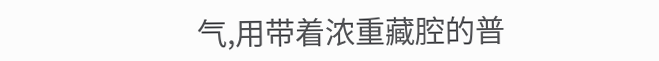气,用带着浓重藏腔的普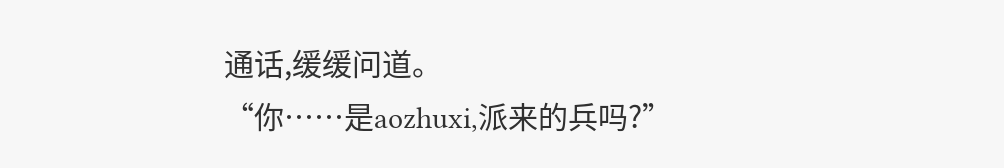通话,缓缓问道。
“你……是aozhuxi,派来的兵吗?”